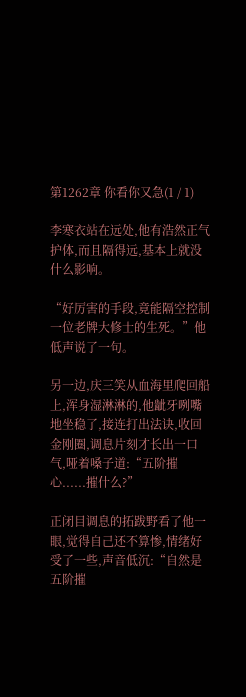第1262章 你看你又急(1 / 1)

李寒衣站在远处,他有浩然正气护体,而且隔得远,基本上就没什么影响。

“好厉害的手段,竟能隔空控制一位老牌大修士的生死。”他低声说了一句。

另一边,庆三笑从血海里爬回船上,浑身湿淋淋的,他龇牙咧嘴地坐稳了,接连打出法诀,收回金刚圈,调息片刻才长出一口气,哑着嗓子道:“五阶摧心......摧什么?”

正闭目调息的拓跋野看了他一眼,觉得自己还不算惨,情绪好受了一些,声音低沉:“自然是五阶摧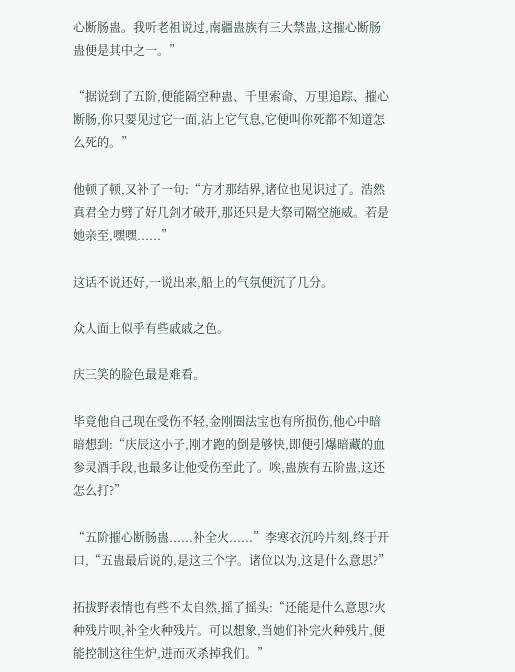心断肠蛊。我听老祖说过,南疆蛊族有三大禁蛊,这摧心断肠蛊便是其中之一。”

“据说到了五阶,便能隔空种蛊、千里索命、万里追踪、摧心断肠,你只要见过它一面,沾上它气息,它便叫你死都不知道怎么死的。”

他顿了顿,又补了一句:“方才那结界,诸位也见识过了。浩然真君全力劈了好几剑才破开,那还只是大祭司隔空施威。若是她亲至,嘿嘿......”

这话不说还好,一说出来,船上的气氛便沉了几分。

众人面上似乎有些戚戚之色。

庆三笑的脸色最是难看。

毕竟他自己现在受伤不轻,金刚圈法宝也有所损伤,他心中暗暗想到:“庆辰这小子,刚才跑的倒是够快,即便引爆暗藏的血参灵酒手段,也最多让他受伤至此了。唉,蛊族有五阶蛊,这还怎么打?”

“五阶摧心断肠蛊......补全火......”李寒衣沉吟片刻,终于开口,“五蛊最后说的,是这三个字。诸位以为,这是什么意思?”

拓拔野表情也有些不太自然,摇了摇头:“还能是什么意思?火种残片呗,补全火种残片。可以想象,当她们补完火种残片,便能控制这往生炉,进而灭杀掉我们。”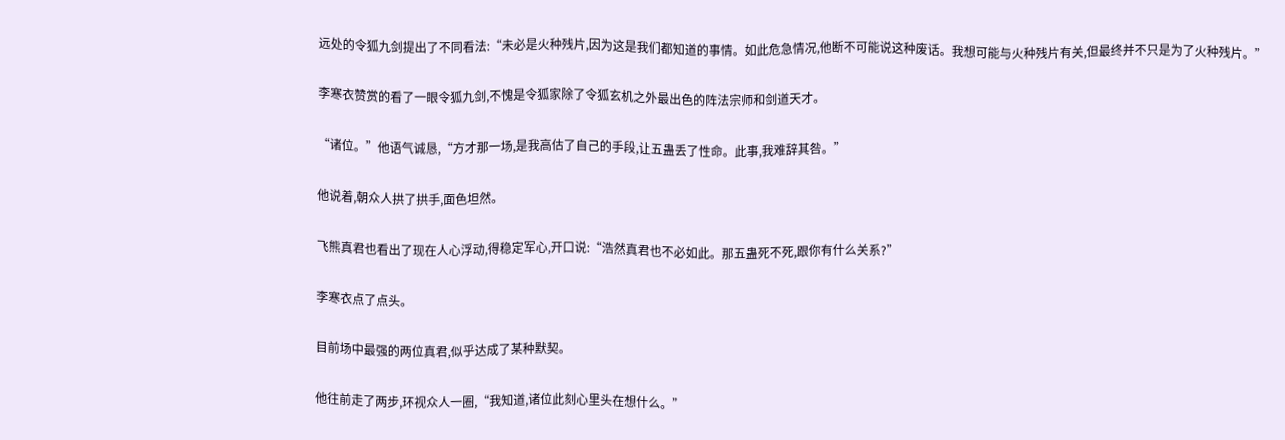远处的令狐九剑提出了不同看法:“未必是火种残片,因为这是我们都知道的事情。如此危急情况,他断不可能说这种废话。我想可能与火种残片有关,但最终并不只是为了火种残片。”

李寒衣赞赏的看了一眼令狐九剑,不愧是令狐家除了令狐玄机之外最出色的阵法宗师和剑道天才。

“诸位。”他语气诚恳,“方才那一场,是我高估了自己的手段,让五蛊丢了性命。此事,我难辞其咎。”

他说着,朝众人拱了拱手,面色坦然。

飞熊真君也看出了现在人心浮动,得稳定军心,开口说:“浩然真君也不必如此。那五蛊死不死,跟你有什么关系?”

李寒衣点了点头。

目前场中最强的两位真君,似乎达成了某种默契。

他往前走了两步,环视众人一圈,“我知道,诸位此刻心里头在想什么。”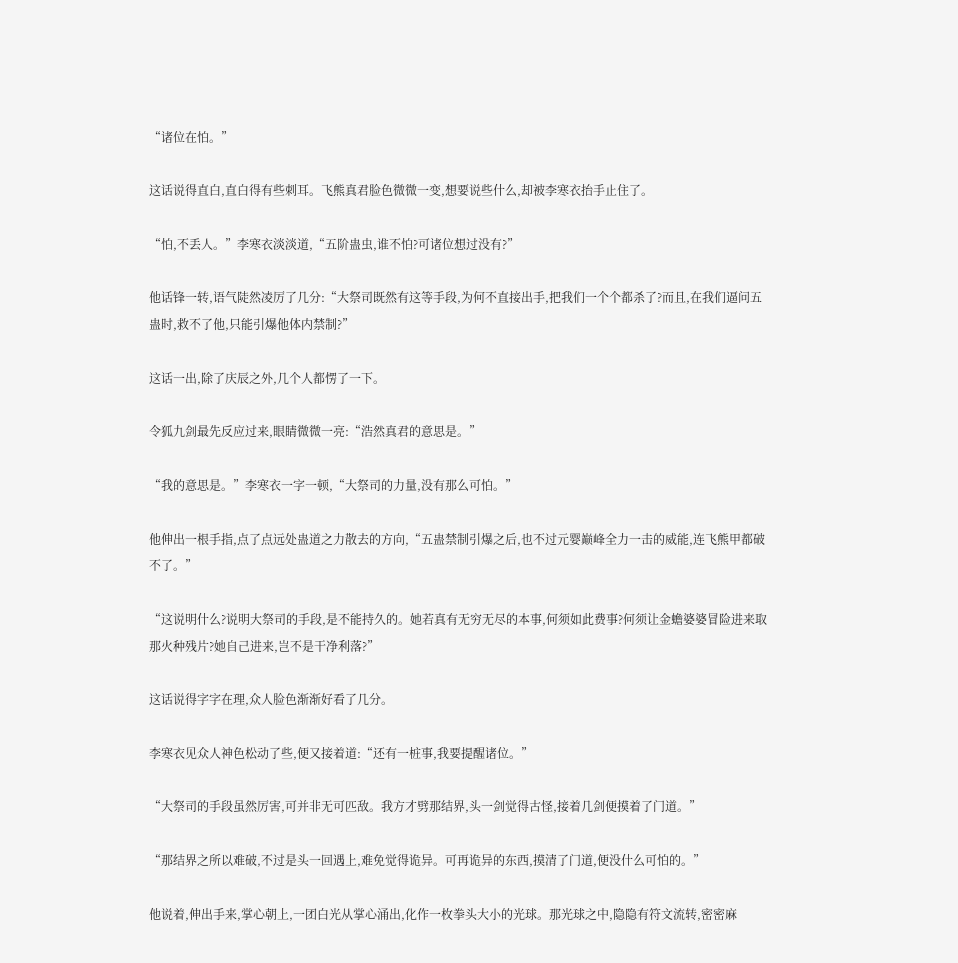“诸位在怕。”

这话说得直白,直白得有些刺耳。飞熊真君脸色微微一变,想要说些什么,却被李寒衣抬手止住了。

“怕,不丢人。”李寒衣淡淡道,“五阶蛊虫,谁不怕?可诸位想过没有?”

他话锋一转,语气陡然凌厉了几分:“大祭司既然有这等手段,为何不直接出手,把我们一个个都杀了?而且,在我们逼问五蛊时,救不了他,只能引爆他体内禁制?”

这话一出,除了庆辰之外,几个人都愣了一下。

令狐九剑最先反应过来,眼睛微微一亮:“浩然真君的意思是。”

“我的意思是。”李寒衣一字一顿,“大祭司的力量,没有那么可怕。”

他伸出一根手指,点了点远处蛊道之力散去的方向,“五蛊禁制引爆之后,也不过元婴巅峰全力一击的威能,连飞熊甲都破不了。”

“这说明什么?说明大祭司的手段,是不能持久的。她若真有无穷无尽的本事,何须如此费事?何须让金蟾婆婆冒险进来取那火种残片?她自己进来,岂不是干净利落?”

这话说得字字在理,众人脸色渐渐好看了几分。

李寒衣见众人神色松动了些,便又接着道:“还有一桩事,我要提醒诸位。”

“大祭司的手段虽然厉害,可并非无可匹敌。我方才劈那结界,头一剑觉得古怪,接着几剑便摸着了门道。”

“那结界之所以难破,不过是头一回遇上,难免觉得诡异。可再诡异的东西,摸清了门道,便没什么可怕的。”

他说着,伸出手来,掌心朝上,一团白光从掌心涌出,化作一枚拳头大小的光球。那光球之中,隐隐有符文流转,密密麻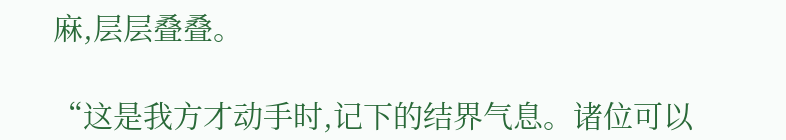麻,层层叠叠。

“这是我方才动手时,记下的结界气息。诸位可以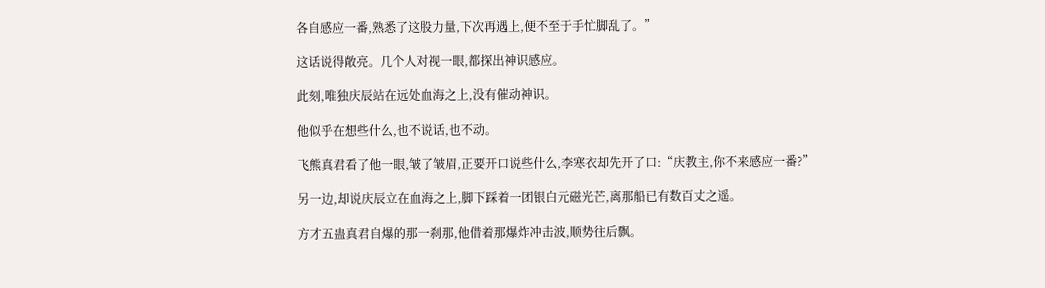各自感应一番,熟悉了这股力量,下次再遇上,便不至于手忙脚乱了。”

这话说得敞亮。几个人对视一眼,都探出神识感应。

此刻,唯独庆辰站在远处血海之上,没有催动神识。

他似乎在想些什么,也不说话,也不动。

飞熊真君看了他一眼,皱了皱眉,正要开口说些什么,李寒衣却先开了口:“庆教主,你不来感应一番?”

另一边,却说庆辰立在血海之上,脚下踩着一团银白元磁光芒,离那船已有数百丈之遥。

方才五蛊真君自爆的那一刹那,他借着那爆炸冲击波,顺势往后飘。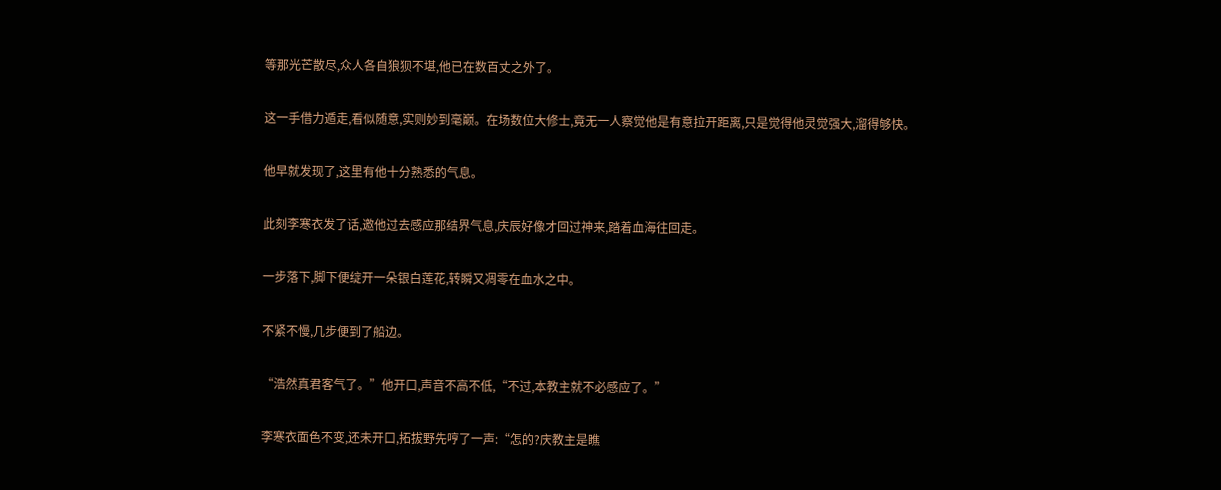等那光芒散尽,众人各自狼狈不堪,他已在数百丈之外了。

这一手借力遁走,看似随意,实则妙到毫巅。在场数位大修士,竟无一人察觉他是有意拉开距离,只是觉得他灵觉强大,溜得够快。

他早就发现了,这里有他十分熟悉的气息。

此刻李寒衣发了话,邀他过去感应那结界气息,庆辰好像才回过神来,踏着血海往回走。

一步落下,脚下便绽开一朵银白莲花,转瞬又凋零在血水之中。

不紧不慢,几步便到了船边。

“浩然真君客气了。”他开口,声音不高不低,“不过,本教主就不必感应了。”

李寒衣面色不变,还未开口,拓拔野先哼了一声:“怎的?庆教主是瞧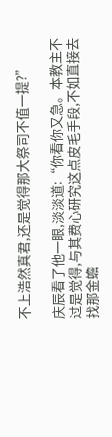不上浩然真君,还是觉得那大祭司不值一提?”

庆辰看了他一眼,淡淡道:“你看你又急。本教主不过是觉得,与其费心研究这点皮毛手段,不如直接去找那金蟾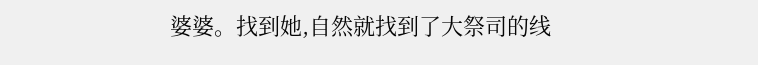婆婆。找到她,自然就找到了大祭司的线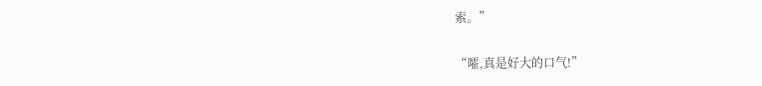索。”

“嚯,真是好大的口气!”